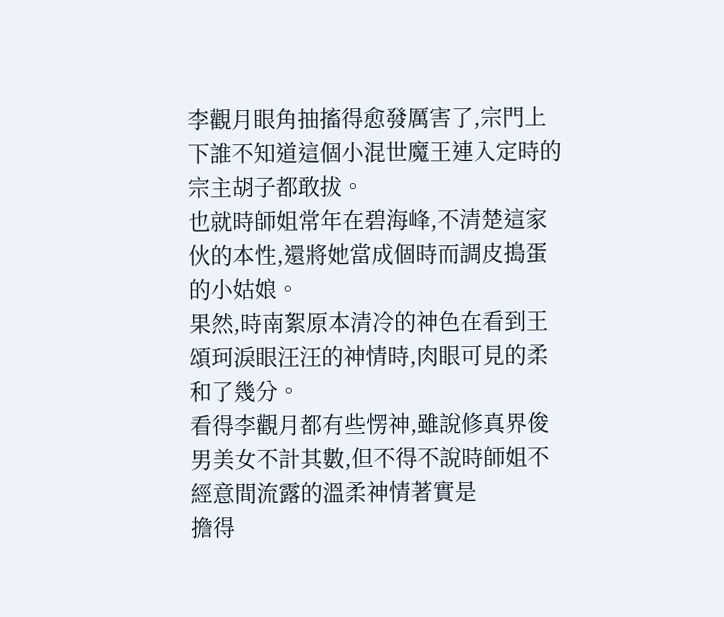李觀月眼角抽搐得愈發厲害了,宗門上下誰不知道這個小混世魔王連入定時的宗主胡子都敢拔。
也就時師姐常年在碧海峰,不清楚這家伙的本性,還將她當成個時而調皮搗蛋的小姑娘。
果然,時南絮原本清冷的神色在看到王頌珂淚眼汪汪的神情時,肉眼可見的柔和了幾分。
看得李觀月都有些愣神,雖說修真界俊男美女不計其數,但不得不說時師姐不經意間流露的溫柔神情著實是
擔得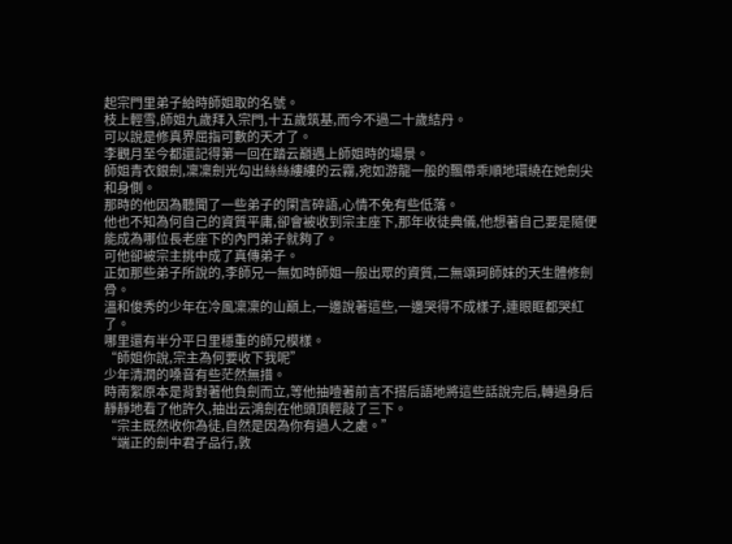起宗門里弟子給時師姐取的名號。
枝上輕雪,師姐九歲拜入宗門,十五歲筑基,而今不過二十歲結丹。
可以說是修真界屈指可數的天才了。
李觀月至今都還記得第一回在踏云巔遇上師姐時的場景。
師姐青衣銀劍,凜凜劍光勾出絲絲縷縷的云霧,宛如游龍一般的飄帶乖順地環繞在她劍尖和身側。
那時的他因為聽聞了一些弟子的閑言碎語,心情不免有些低落。
他也不知為何自己的資質平庸,卻會被收到宗主座下,那年收徒典儀,他想著自己要是隨便能成為哪位長老座下的內門弟子就夠了。
可他卻被宗主挑中成了真傳弟子。
正如那些弟子所說的,李師兄一無如時師姐一般出眾的資質,二無頌珂師妹的天生體修劍骨。
溫和俊秀的少年在冷風凜凜的山巔上,一邊說著這些,一邊哭得不成樣子,連眼眶都哭紅了。
哪里還有半分平日里穩重的師兄模樣。
“師姐你說,宗主為何要收下我呢”
少年清潤的嗓音有些茫然無措。
時南絮原本是背對著他負劍而立,等他抽噎著前言不搭后語地將這些話說完后,轉過身后靜靜地看了他許久,抽出云鴻劍在他頭頂輕敲了三下。
“宗主既然收你為徒,自然是因為你有過人之處。”
“端正的劍中君子品行,敦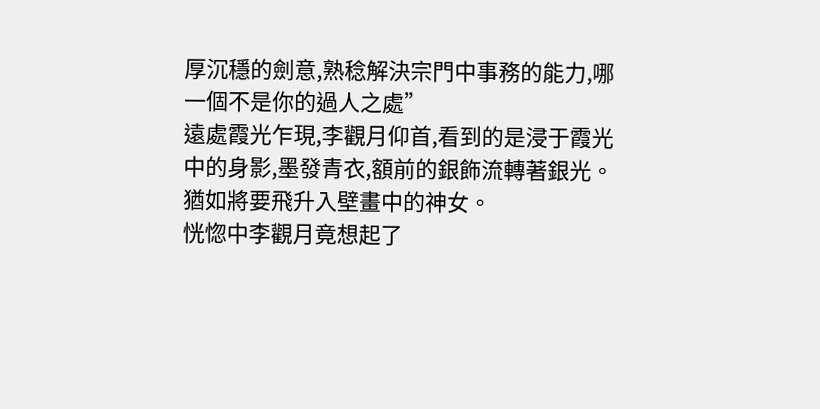厚沉穩的劍意,熟稔解決宗門中事務的能力,哪一個不是你的過人之處”
遠處霞光乍現,李觀月仰首,看到的是浸于霞光中的身影,墨發青衣,額前的銀飾流轉著銀光。
猶如將要飛升入壁畫中的神女。
恍惚中李觀月竟想起了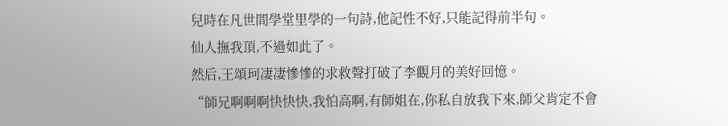兒時在凡世間學堂里學的一句詩,他記性不好,只能記得前半句。
仙人撫我頂,不過如此了。
然后,王頌珂凄凄慘慘的求救聲打破了李觀月的美好回憶。
“師兄啊啊啊快快快,我怕高啊,有師姐在,你私自放我下來,師父肯定不會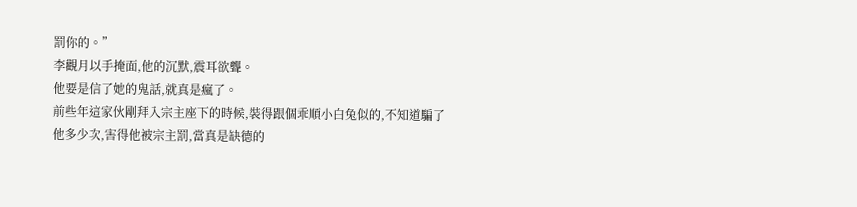罰你的。”
李觀月以手掩面,他的沉默,震耳欲聾。
他要是信了她的鬼話,就真是瘋了。
前些年這家伙剛拜入宗主座下的時候,裝得跟個乖順小白兔似的,不知道騙了他多少次,害得他被宗主罰,當真是缺德的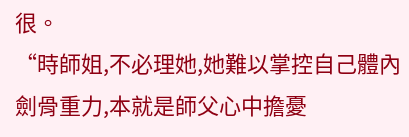很。
“時師姐,不必理她,她難以掌控自己體內劍骨重力,本就是師父心中擔憂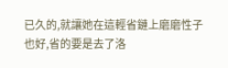已久的,就讓她在這輕省鏈上磨磨性子也好,省的要是去了洛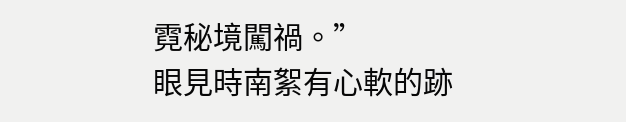霓秘境闖禍。”
眼見時南絮有心軟的跡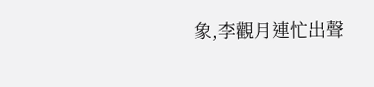象,李觀月連忙出聲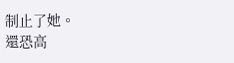制止了她。
還恐高